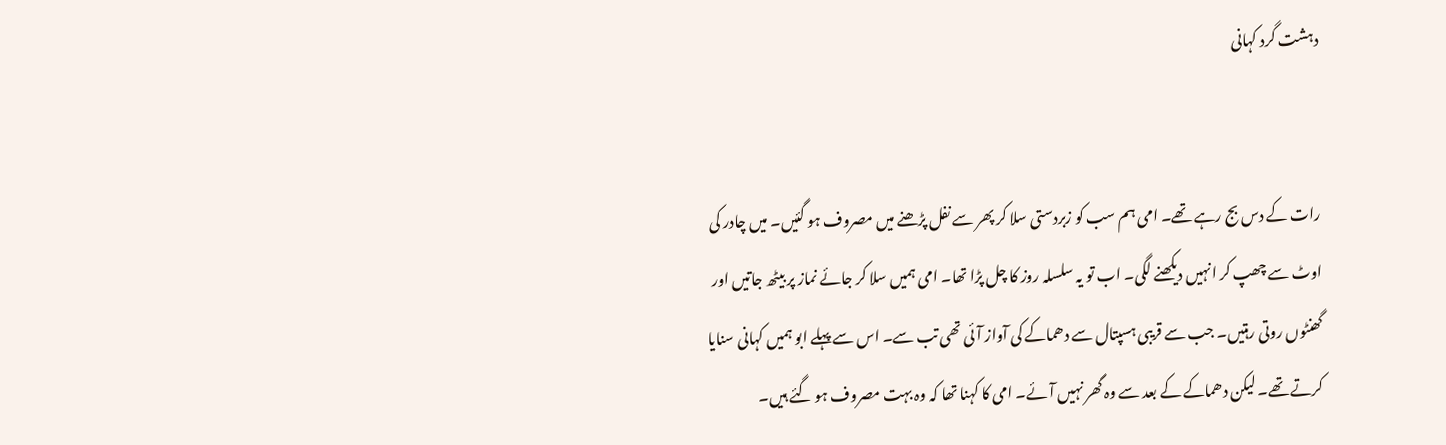دہشت گرد کہانی


رات کے دس بج رہے تھے۔ امی ہم سب کو زبردستی سلا کر پھر سے نفل پڑھنے میں مصروف ہو گئیں۔ میں چادر کی اوٹ سے چھپ کر انہیں دیکھنے لگی۔ اب تو یہ سلسلہ روز کا چل پڑا تھا۔ امی ہمیں سلا کر جائے نماز پر بیٹھ جاتیں اور گھنٹوں روتی رہتیں۔ جب سے قریبی ہسپتال سے دھماکے کی آواز آئی تھی تب سے۔ اس سے پہلے ابو ہمیں کہانی سنایا کرتے تھے۔ لیکن دھماکے کے بعد سے وہ گھر نہیں آئے۔ امی کا کہنا تھا کہ وہ بہت مصروف ہو گئے ہیں۔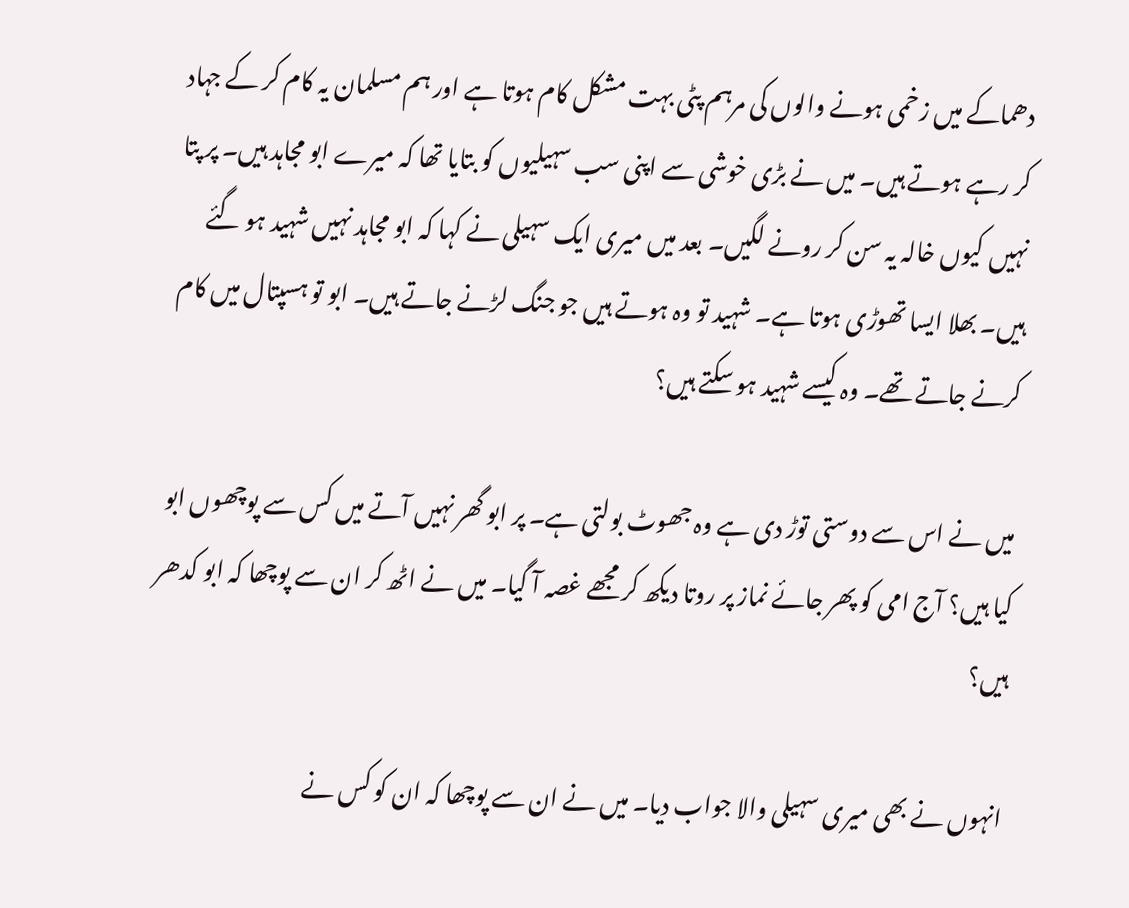دھماکے میں زخمی ہونے والوں کی مرہم پٹی بہت مشکل کام ہوتا ہے اور ہم مسلمان یہ کام کر کے جہاد کر رہے ہوتے ہیں۔ میں نے بڑی خوشی سے اپنی سب سہیلیوں کو بتایا تھا کہ میرے ابو مجاہد ہیں۔ پر پتا نہیں کیوں خالہ یہ سن کر رونے لگیں۔ بعد میں میری ایک سہیلی نے کہا کہ ابو مجاہد نہیں شہید ہو گئے ہیں۔ بھلا ایسا تھوڑی ہوتا ہے۔ شہید تو وہ ہوتے ہیں جو جنگ لڑنے جاتے ہیں۔ ابو تو ہسپتال میں کام کرنے جاتے تھے۔ وہ کیسے شہید ہو سکتے ہیں؟

میں نے اس سے دوستی توڑ دی ہے وہ جھوٹ بولتی ہے۔ پر ابو گھر نہیں آتے میں کس سے پوچھوں ابو کیا ہیں؟ آج امی کو پھر جائے نماز پر روتا دیکھ کر مجھے غصہ آ گیا۔ میں نے اٹھ کر ان سے پوچھا کہ ابو کدھر ہیں؟

انہوں نے بھی میری سہیلی والا جواب دیا۔ میں نے ان سے پوچھا کہ ان کو کس نے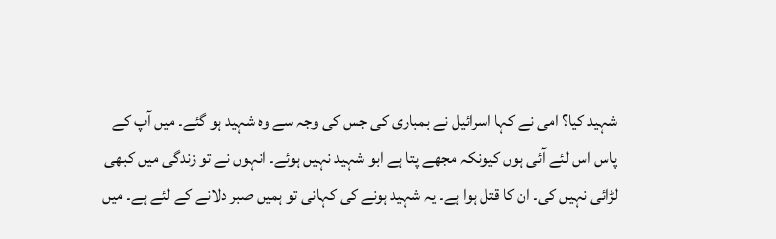شہید کیا؟ امی نے کہا اسرائیل نے بمباری کی جس کی وجہ سے وہ شہید ہو گئے۔ میں آپ کے پاس اس لئے آئی ہوں کیونکہ مجھے پتا ہے ابو شہید نہیں ہوئے۔ انہوں نے تو زندگی میں کبھی لڑائی نہیں کی۔ ان کا قتل ہوا ہے۔ یہ شہید ہونے کی کہانی تو ہمیں صبر دلانے کے لئے ہے۔ میں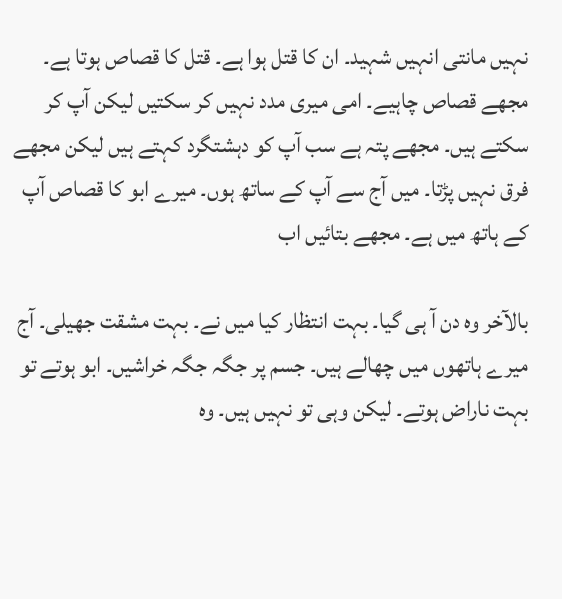نہیں مانتی انہیں شہید۔ ان کا قتل ہوا ہے۔ قتل کا قصاص ہوتا ہے۔ مجھے قصاص چاہیے۔ امی میری مدد نہیں کر سکتیں لیکن آپ کر سکتے ہیں۔ مجھے پتہ ہے سب آپ کو دہشتگرد کہتے ہیں لیکن مجھے فرق نہیں پڑتا۔ میں آج سے آپ کے ساتھ ہوں۔ میرے ابو کا قصاص آپ کے ہاتھ میں ہے۔ مجھے بتائیں اب

بالآخر وہ دن آ ہی گیا۔ بہت انتظار کیا میں نے۔ بہت مشقت جھیلی۔ آج میرے ہاتھوں میں چھالے ہیں۔ جسم پر جگہ جگہ خراشیں۔ ابو ہوتے تو بہت ناراض ہوتے۔ لیکن وہی تو نہیں ہیں۔ وہ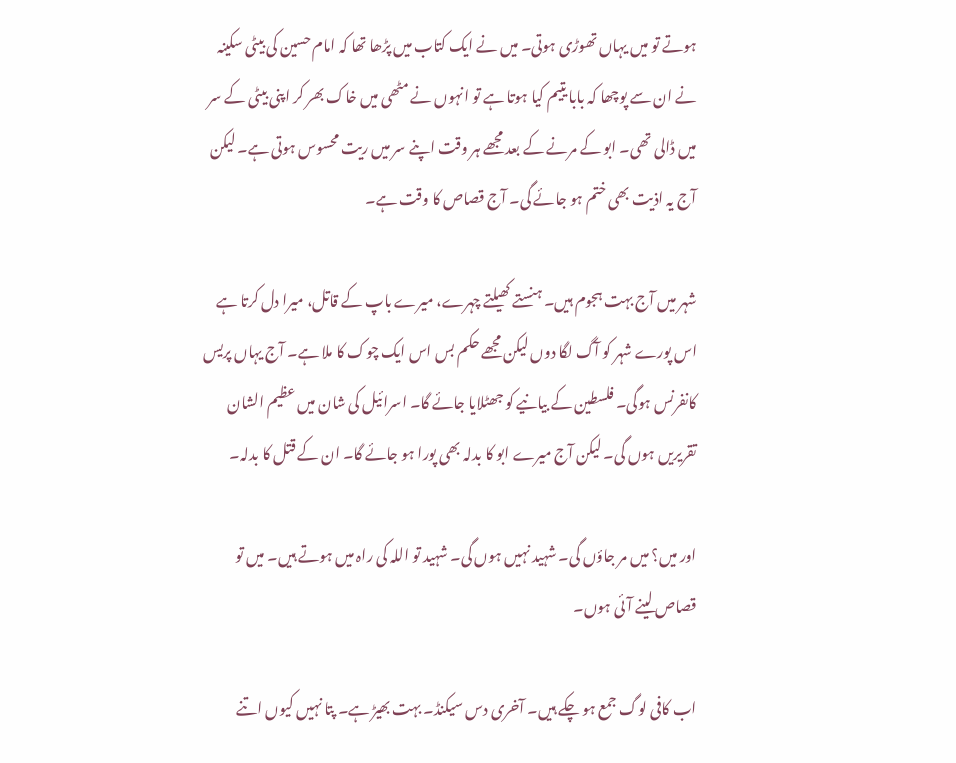ہوتے تو میں یہاں تھوڑی ہوتی۔ میں نے ایک کتاب میں پڑھا تھا کہ امام حسین کی بیٹی سکینہ نے ان سے پوچھا کہ بابا یتیم کیا ہوتا ہے تو انہوں نے مٹھی میں خاک بھر کر اپنی بیٹی کے سر میں ڈالی تھی۔ ابو کے مرنے کے بعد مجھے ہر وقت اپنے سر میں ریت محسوس ہوتی ہے۔ لیکن آج یہ اذیت بھی ختم ہو جائے گی۔ آج قصاص کا وقت ہے۔

شہر میں آج بہت ہجوم ہیں۔ ہنستے کھیلتے چہرے، میرے باپ کے قاتل، میرا دل کرتا ہے اس پورے شہر کو آگ لگا دوں لیکن مجھے حکم بس اس ایک چوک کا ملا ہے۔ آج یہاں پریس کانفرنس ہوگی۔ فلسطین کے بیانیے کو جھٹلایا جائے گا۔ اسرائیل کی شان میں عظیم الشان تقریریں ہوں گی۔ لیکن آج میرے ابو کا بدلہ بھی پورا ہو جائے گا۔ ان کے قتل کا بدلہ۔

اور میں؟ میں مر جاؤں گی۔ شہید نہیں ہوں گی۔ شہید تو اللہ کی راہ میں ہوتے ہیں۔ میں تو قصاص لینے آئی ہوں۔

اب کافی لوگ جمع ہو چکے ہیں۔ آخری دس سیکنڈ۔ بہت بھیڑ ہے۔ پتا نہیں کیوں اتنے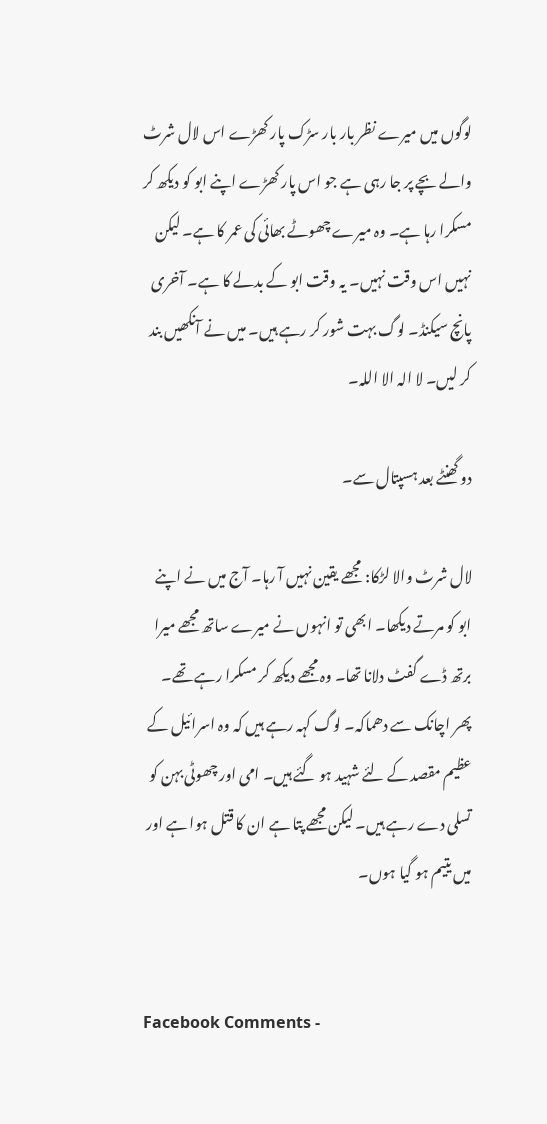لوگوں میں میرے نظر بار بار سڑک پار کھڑے اس لال شرٹ والے بچے پر جا رہی ہے جو اس پار کھڑے اپنے ابو کو دیکھ کر مسکرا رہا ہے۔ وہ میرے چھوٹے بھائی کی عمر کا ہے۔ لیکن نہیں اس وقت نہیں۔ یہ وقت ابو کے بدلے کا ہے۔ آخری پانچ سیکنڈ۔ لوگ بہت شور کر رہے ہیں۔ میں نے آنکھیں بند کر لیں۔ لا الہ الا اللہ۔

دو گھنٹے بعد ہسپتال سے۔

لال شرٹ والا لڑکا: مجھے یقین نہیں آ رہا۔ آج میں نے اپنے ابو کو مرتے دیکھا۔ ابھی تو انہوں نے میرے ساتھ مجھے میرا برتھ ڈے گفٹ دلانا تھا۔ وہ مجھے دیکھ کر مسکرا رہے تھے۔ پھر اچانک سے دھماکہ۔ لوگ کہہ رہے ہیں کہ وہ اسرائیل کے عظیم مقصد کے لئے شہید ہو گئے ہیں۔ امی اور چھوٹی بہن کو تسلی دے رہے ہیں۔ لیکن مجھے پتا ہے ان کا قتل ہوا ہے اور میں یتیم ہو گیا ہوں۔


Facebook Comments -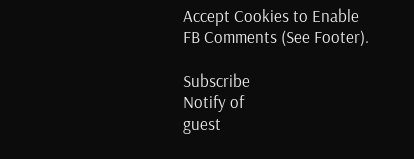Accept Cookies to Enable FB Comments (See Footer).

Subscribe
Notify of
guest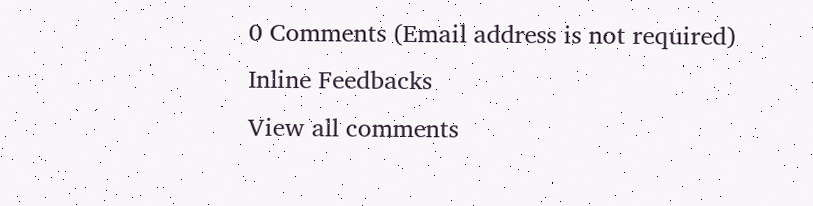0 Comments (Email address is not required)
Inline Feedbacks
View all comments